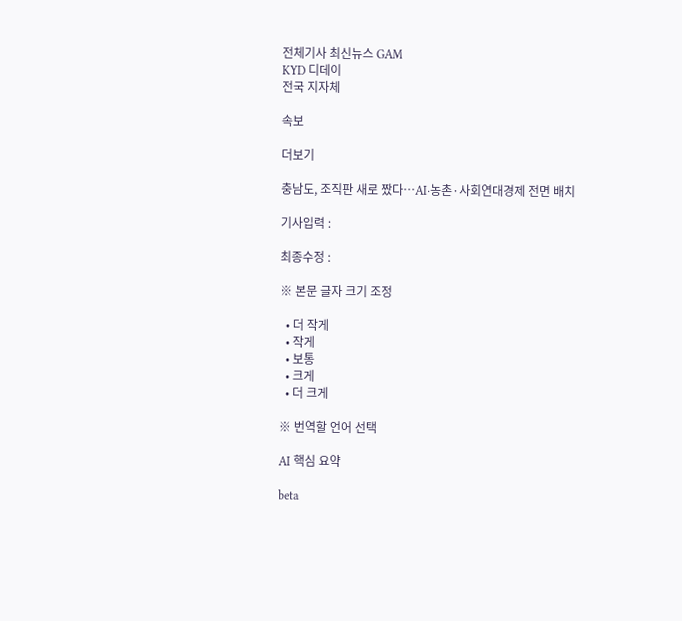전체기사 최신뉴스 GAM
KYD 디데이
전국 지자체

속보

더보기

충남도, 조직판 새로 짰다…AI·농촌·사회연대경제 전면 배치

기사입력 :

최종수정 :

※ 본문 글자 크기 조정

  • 더 작게
  • 작게
  • 보통
  • 크게
  • 더 크게

※ 번역할 언어 선택

AI 핵심 요약

beta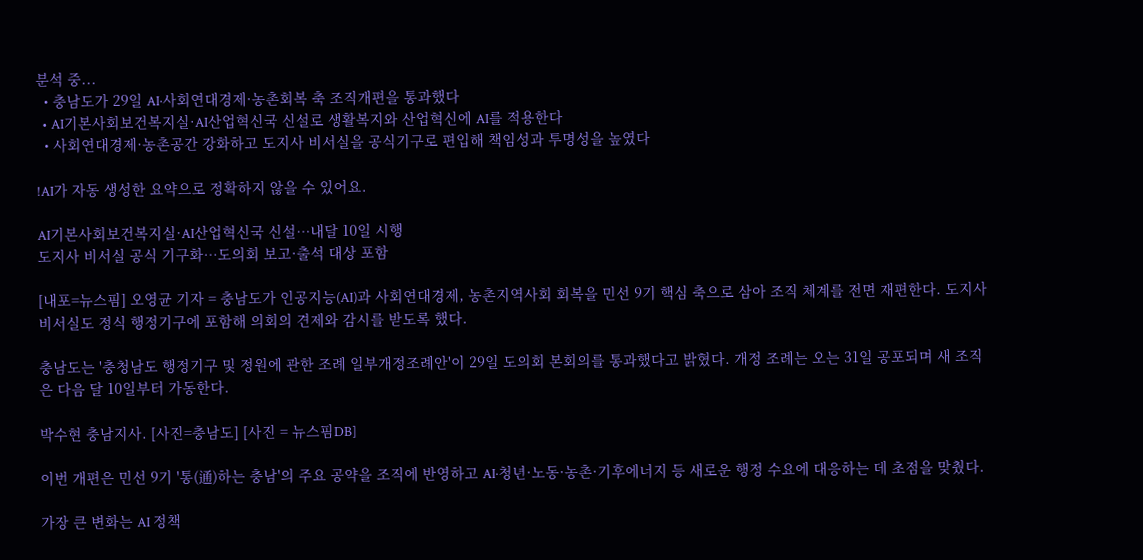분석 중...
  • 충남도가 29일 AI·사회연대경제·농촌회복 축 조직개편을 통과했다
  • AI기본사회보건복지실·AI산업혁신국 신설로 생활복지와 산업혁신에 AI를 적용한다
  • 사회연대경제·농촌공간 강화하고 도지사 비서실을 공식기구로 편입해 책임성과 투명성을 높였다

!AI가 자동 생성한 요약으로 정확하지 않을 수 있어요.

AI기본사회보건복지실·AI산업혁신국 신설…내달 10일 시행
도지사 비서실 공식 기구화…도의회 보고·출석 대상 포함

[내포=뉴스핌] 오영균 기자 = 충남도가 인공지능(AI)과 사회연대경제, 농촌지역사회 회복을 민선 9기 핵심 축으로 삼아 조직 체계를 전면 재편한다. 도지사 비서실도 정식 행정기구에 포함해 의회의 견제와 감시를 받도록 했다.

충남도는 '충청남도 행정기구 및 정원에 관한 조례 일부개정조례안'이 29일 도의회 본회의를 통과했다고 밝혔다. 개정 조례는 오는 31일 공포되며 새 조직은 다음 달 10일부터 가동한다.

박수현 충남지사. [사진=충남도] [사진 = 뉴스핌DB]

이번 개편은 민선 9기 '통(通)하는 충남'의 주요 공약을 조직에 반영하고 AI·청년·노동·농촌·기후에너지 등 새로운 행정 수요에 대응하는 데 초점을 맞췄다.

가장 큰 변화는 AI 정책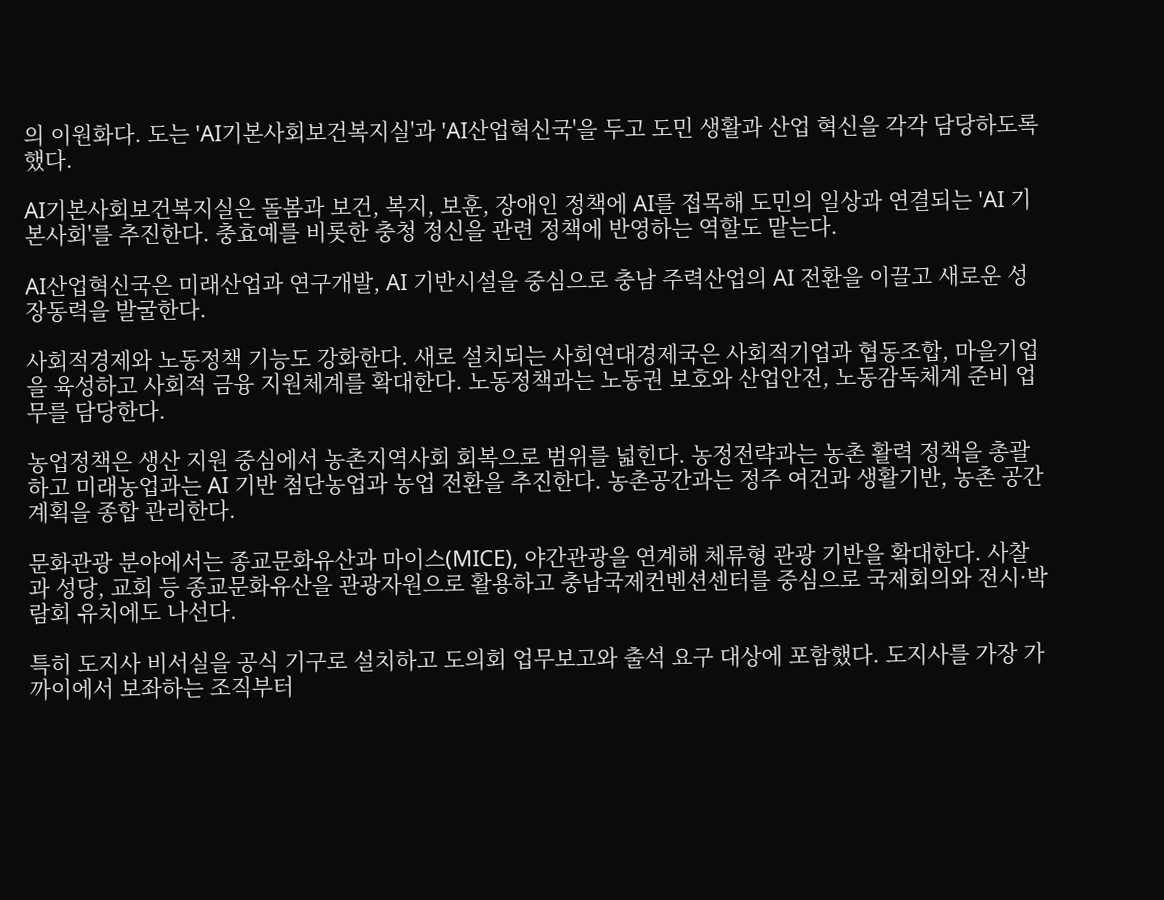의 이원화다. 도는 'AI기본사회보건복지실'과 'AI산업혁신국'을 두고 도민 생활과 산업 혁신을 각각 담당하도록 했다.

AI기본사회보건복지실은 돌봄과 보건, 복지, 보훈, 장애인 정책에 AI를 접목해 도민의 일상과 연결되는 'AI 기본사회'를 추진한다. 충효예를 비롯한 충청 정신을 관련 정책에 반영하는 역할도 맡는다.

AI산업혁신국은 미래산업과 연구개발, AI 기반시설을 중심으로 충남 주력산업의 AI 전환을 이끌고 새로운 성장동력을 발굴한다.

사회적경제와 노동정책 기능도 강화한다. 새로 설치되는 사회연대경제국은 사회적기업과 협동조합, 마을기업을 육성하고 사회적 금융 지원체계를 확대한다. 노동정책과는 노동권 보호와 산업안전, 노동감독체계 준비 업무를 담당한다.

농업정책은 생산 지원 중심에서 농촌지역사회 회복으로 범위를 넓힌다. 농정전략과는 농촌 활력 정책을 총괄하고 미래농업과는 AI 기반 첨단농업과 농업 전환을 추진한다. 농촌공간과는 정주 여건과 생활기반, 농촌 공간계획을 종합 관리한다.

문화관광 분야에서는 종교문화유산과 마이스(MICE), 야간관광을 연계해 체류형 관광 기반을 확대한다. 사찰과 성당, 교회 등 종교문화유산을 관광자원으로 활용하고 충남국제컨벤션센터를 중심으로 국제회의와 전시·박람회 유치에도 나선다.

특히 도지사 비서실을 공식 기구로 설치하고 도의회 업무보고와 출석 요구 대상에 포함했다. 도지사를 가장 가까이에서 보좌하는 조직부터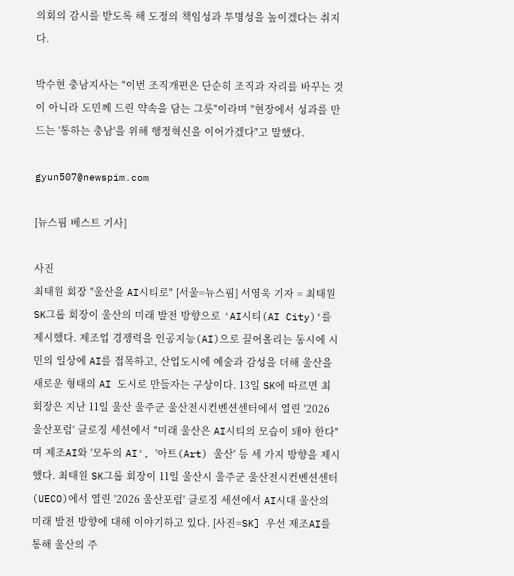의회의 감시를 받도록 해 도정의 책임성과 투명성을 높이겠다는 취지다.

박수현 충남지사는 "이번 조직개편은 단순히 조직과 자리를 바꾸는 것이 아니라 도민께 드린 약속을 담는 그릇"이라며 "현장에서 성과를 만드는 '통하는 충남'을 위해 행정혁신을 이어가겠다"고 말했다.

gyun507@newspim.com

[뉴스핌 베스트 기사]

사진
최태원 회장 "울산을 AI시티로" [서울=뉴스핌] 서영욱 기자 = 최태원 SK그룹 회장이 울산의 미래 발전 방향으로 'AI시티(AI City)'를 제시했다. 제조업 경쟁력을 인공지능(AI)으로 끌어올리는 동시에 시민의 일상에 AI를 접목하고, 산업도시에 예술과 감성을 더해 울산을 새로운 형태의 AI 도시로 만들자는 구상이다. 13일 SK에 따르면 최 회장은 지난 11일 울산 울주군 울산전시컨벤션센터에서 열린 '2026 울산포럼' 클로징 세션에서 "미래 울산은 AI시티의 모습이 돼야 한다"며 제조AI와 '모두의 AI', '아트(Art) 울산' 등 세 가지 방향을 제시했다. 최태원 SK그룹 회장이 11일 울산시 울주군 울산전시컨벤션센터(UECO)에서 열린 '2026 울산포럼' 클로징 세션에서 AI시대 울산의 미래 발전 방향에 대해 이야기하고 있다. [사진=SK] 우선 제조AI를 통해 울산의 주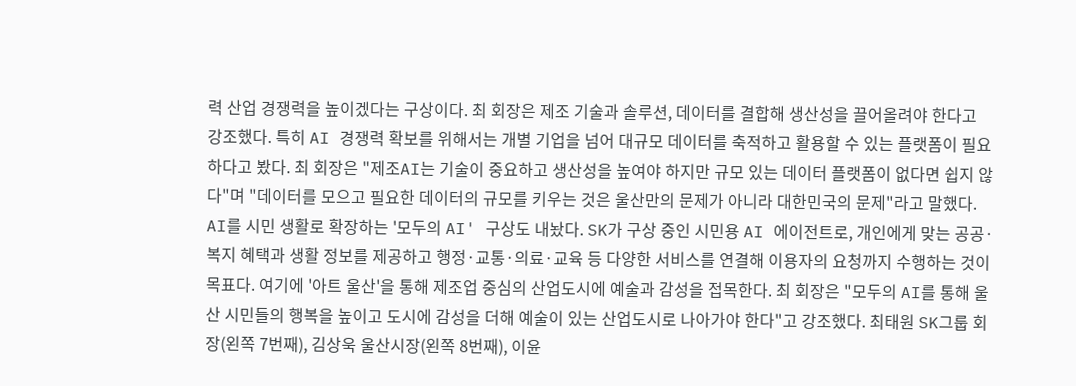력 산업 경쟁력을 높이겠다는 구상이다. 최 회장은 제조 기술과 솔루션, 데이터를 결합해 생산성을 끌어올려야 한다고 강조했다. 특히 AI 경쟁력 확보를 위해서는 개별 기업을 넘어 대규모 데이터를 축적하고 활용할 수 있는 플랫폼이 필요하다고 봤다. 최 회장은 "제조AI는 기술이 중요하고 생산성을 높여야 하지만 규모 있는 데이터 플랫폼이 없다면 쉽지 않다"며 "데이터를 모으고 필요한 데이터의 규모를 키우는 것은 울산만의 문제가 아니라 대한민국의 문제"라고 말했다. AI를 시민 생활로 확장하는 '모두의 AI' 구상도 내놨다. SK가 구상 중인 시민용 AI 에이전트로, 개인에게 맞는 공공·복지 혜택과 생활 정보를 제공하고 행정·교통·의료·교육 등 다양한 서비스를 연결해 이용자의 요청까지 수행하는 것이 목표다. 여기에 '아트 울산'을 통해 제조업 중심의 산업도시에 예술과 감성을 접목한다. 최 회장은 "모두의 AI를 통해 울산 시민들의 행복을 높이고 도시에 감성을 더해 예술이 있는 산업도시로 나아가야 한다"고 강조했다. 최태원 SK그룹 회장(왼쪽 7번째), 김상욱 울산시장(왼쪽 8번째), 이윤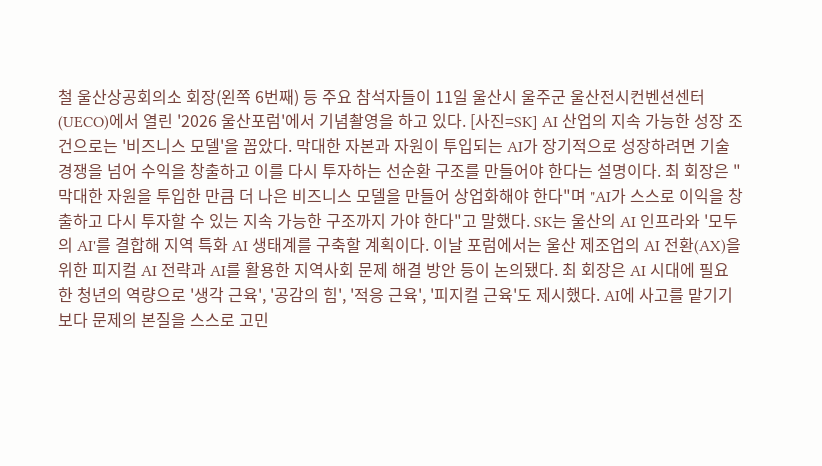철 울산상공회의소 회장(왼쪽 6번째) 등 주요 참석자들이 11일 울산시 울주군 울산전시컨벤션센터(UECO)에서 열린 '2026 울산포럼'에서 기념촬영을 하고 있다. [사진=SK] AI 산업의 지속 가능한 성장 조건으로는 '비즈니스 모델'을 꼽았다. 막대한 자본과 자원이 투입되는 AI가 장기적으로 성장하려면 기술 경쟁을 넘어 수익을 창출하고 이를 다시 투자하는 선순환 구조를 만들어야 한다는 설명이다. 최 회장은 "막대한 자원을 투입한 만큼 더 나은 비즈니스 모델을 만들어 상업화해야 한다"며 "AI가 스스로 이익을 창출하고 다시 투자할 수 있는 지속 가능한 구조까지 가야 한다"고 말했다. SK는 울산의 AI 인프라와 '모두의 AI'를 결합해 지역 특화 AI 생태계를 구축할 계획이다. 이날 포럼에서는 울산 제조업의 AI 전환(AX)을 위한 피지컬 AI 전략과 AI를 활용한 지역사회 문제 해결 방안 등이 논의됐다. 최 회장은 AI 시대에 필요한 청년의 역량으로 '생각 근육', '공감의 힘', '적응 근육', '피지컬 근육'도 제시했다. AI에 사고를 맡기기보다 문제의 본질을 스스로 고민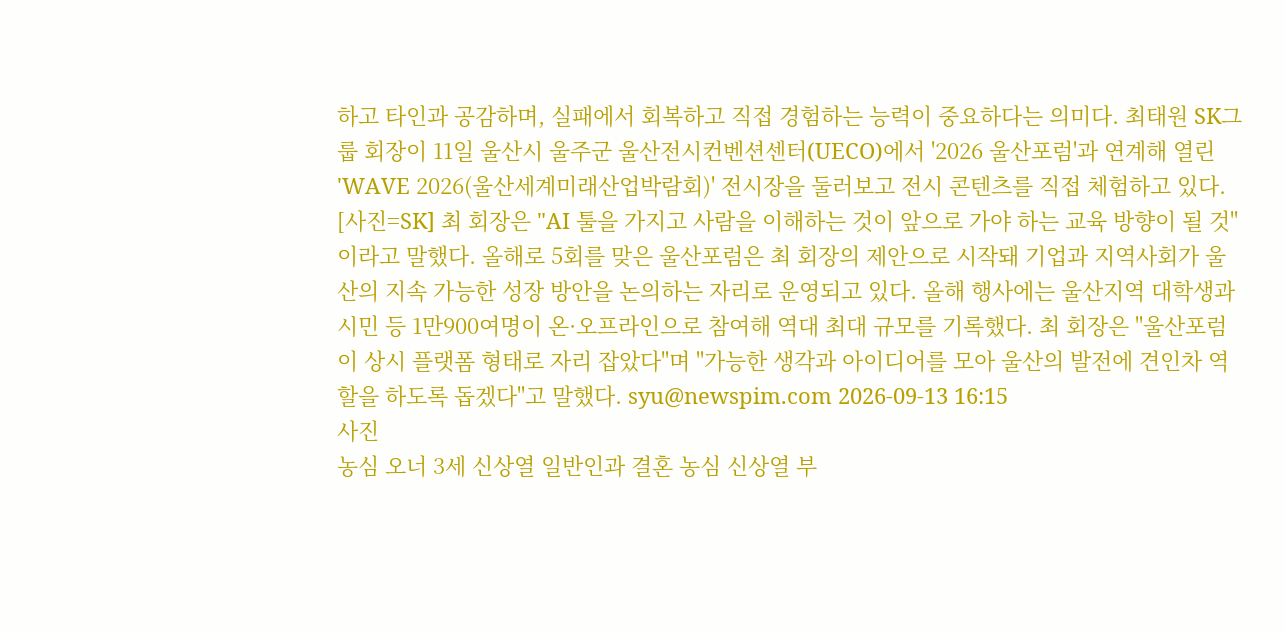하고 타인과 공감하며, 실패에서 회복하고 직접 경험하는 능력이 중요하다는 의미다. 최태원 SK그룹 회장이 11일 울산시 울주군 울산전시컨벤션센터(UECO)에서 '2026 울산포럼'과 연계해 열린 'WAVE 2026(울산세계미래산업박람회)' 전시장을 둘러보고 전시 콘텐츠를 직접 체험하고 있다. [사진=SK] 최 회장은 "AI 툴을 가지고 사람을 이해하는 것이 앞으로 가야 하는 교육 방향이 될 것"이라고 말했다. 올해로 5회를 맞은 울산포럼은 최 회장의 제안으로 시작돼 기업과 지역사회가 울산의 지속 가능한 성장 방안을 논의하는 자리로 운영되고 있다. 올해 행사에는 울산지역 대학생과 시민 등 1만900여명이 온·오프라인으로 참여해 역대 최대 규모를 기록했다. 최 회장은 "울산포럼이 상시 플랫폼 형태로 자리 잡았다"며 "가능한 생각과 아이디어를 모아 울산의 발전에 견인차 역할을 하도록 돕겠다"고 말했다. syu@newspim.com 2026-09-13 16:15
사진
농심 오너 3세 신상열 일반인과 결혼 농심 신상열 부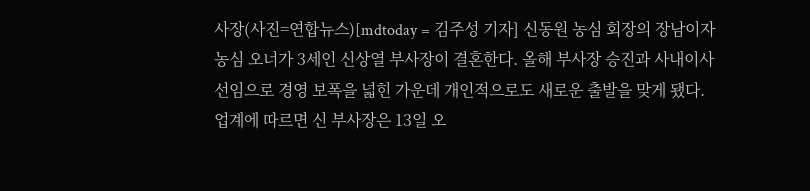사장(사진=연합뉴스)[mdtoday = 김주성 기자] 신동원 농심 회장의 장남이자 농심 오너가 3세인 신상열 부사장이 결혼한다. 올해 부사장 승진과 사내이사 선임으로 경영 보폭을 넓힌 가운데 개인적으로도 새로운 출발을 맞게 됐다.업계에 따르면 신 부사장은 13일 오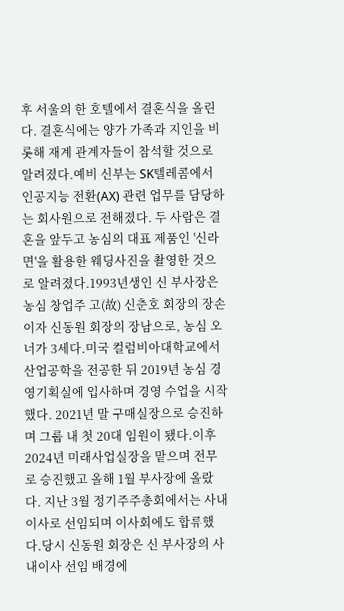후 서울의 한 호텔에서 결혼식을 올린다. 결혼식에는 양가 가족과 지인을 비롯해 재계 관계자들이 참석할 것으로 알려졌다.예비 신부는 SK텔레콤에서 인공지능 전환(AX) 관련 업무를 담당하는 회사원으로 전해졌다. 두 사람은 결혼을 앞두고 농심의 대표 제품인 '신라면'을 활용한 웨딩사진을 촬영한 것으로 알려졌다.1993년생인 신 부사장은 농심 창업주 고(故) 신춘호 회장의 장손이자 신동원 회장의 장남으로, 농심 오너가 3세다.미국 컬럼비아대학교에서 산업공학을 전공한 뒤 2019년 농심 경영기획실에 입사하며 경영 수업을 시작했다. 2021년 말 구매실장으로 승진하며 그룹 내 첫 20대 임원이 됐다.이후 2024년 미래사업실장을 맡으며 전무로 승진했고 올해 1월 부사장에 올랐다. 지난 3월 정기주주총회에서는 사내이사로 선임되며 이사회에도 합류했다.당시 신동원 회장은 신 부사장의 사내이사 선임 배경에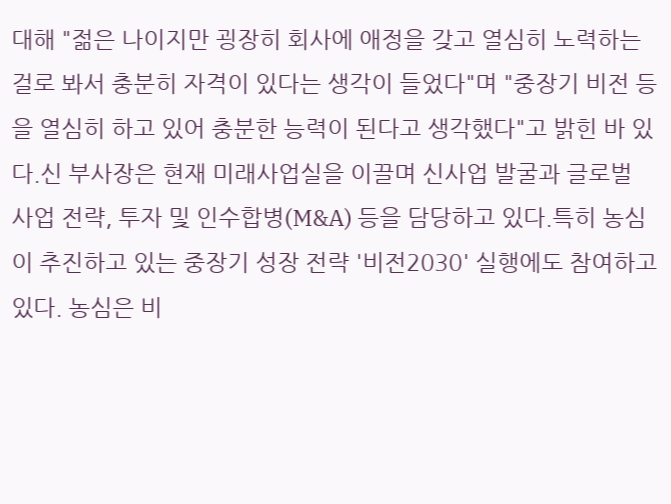대해 "젊은 나이지만 굉장히 회사에 애정을 갖고 열심히 노력하는 걸로 봐서 충분히 자격이 있다는 생각이 들었다"며 "중장기 비전 등을 열심히 하고 있어 충분한 능력이 된다고 생각했다"고 밝힌 바 있다.신 부사장은 현재 미래사업실을 이끌며 신사업 발굴과 글로벌 사업 전략, 투자 및 인수합병(M&A) 등을 담당하고 있다.특히 농심이 추진하고 있는 중장기 성장 전략 '비전2030' 실행에도 참여하고 있다. 농심은 비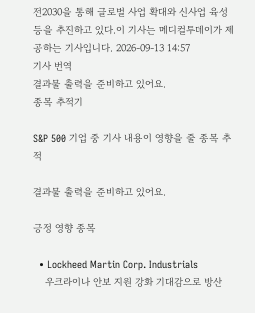전2030을 통해 글로벌 사업 확대와 신사업 육성 등을 추진하고 있다.이 기사는 메디컬투데이가 제공하는 기사입니다. 2026-09-13 14:57
기사 번역
결과물 출력을 준비하고 있어요.
종목 추적기

S&P 500 기업 중 기사 내용이 영향을 줄 종목 추적

결과물 출력을 준비하고 있어요.

긍정 영향 종목

  • Lockheed Martin Corp. Industrials
    우크라이나 안보 지원 강화 기대감으로 방산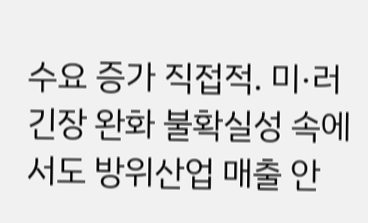수요 증가 직접적. 미·러 긴장 완화 불확실성 속에서도 방위산업 매출 안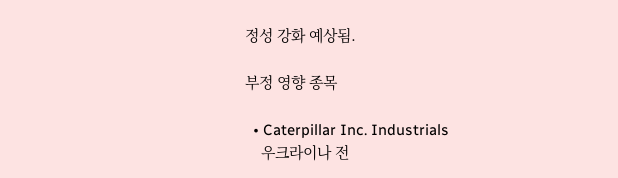정성 강화 예상됨.

부정 영향 종목

  • Caterpillar Inc. Industrials
    우크라이나 전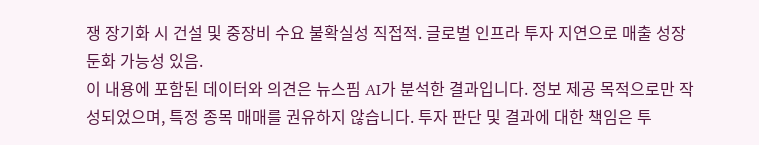쟁 장기화 시 건설 및 중장비 수요 불확실성 직접적. 글로벌 인프라 투자 지연으로 매출 성장 둔화 가능성 있음.
이 내용에 포함된 데이터와 의견은 뉴스핌 AI가 분석한 결과입니다. 정보 제공 목적으로만 작성되었으며, 특정 종목 매매를 권유하지 않습니다. 투자 판단 및 결과에 대한 책임은 투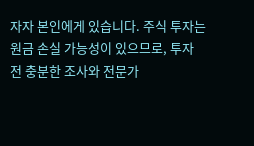자자 본인에게 있습니다. 주식 투자는 원금 손실 가능성이 있으므로, 투자 전 충분한 조사와 전문가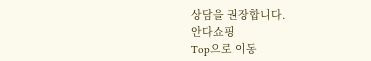상담을 권장합니다.
안다쇼핑
Top으로 이동